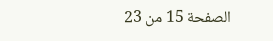الصفحة 15 من 23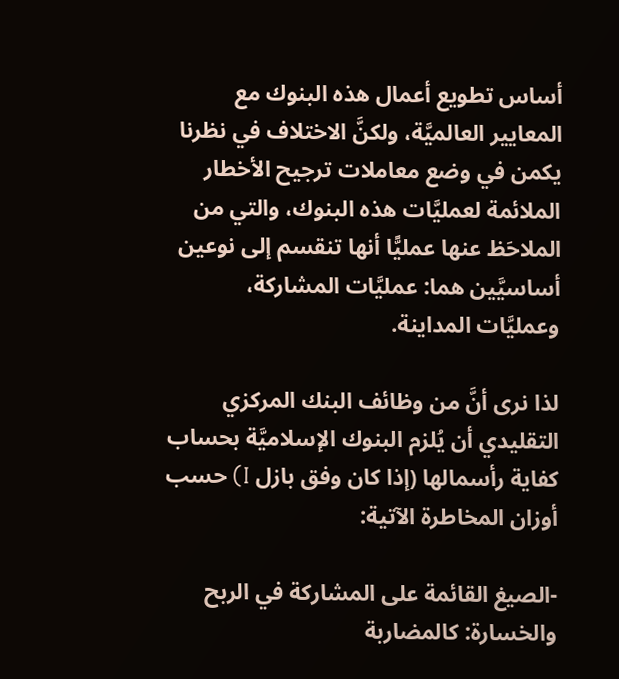أساس تطويع أعمال هذه البنوك مع المعايير العالميَّة، ولكنَّ الاختلاف في نظرنا يكمن في وضع معاملات ترجيح الأخطار الملائمة لعمليَّات هذه البنوك، والتي من الملاحَظ عنها عمليًّا أنها تنقسم إلى نوعين أساسيَّين هما: عمليَّات المشاركة، وعمليَّات المداينة.

لذا نرى أنَّ من وظائف البنك المركزي التقليدي أن يُلزم البنوك الإسلاميَّة بحساب كفاية رأسمالها (إذا كان وفق بازل I) حسب أوزان المخاطرة الآتية:

-الصيغ القائمة على المشاركة في الربح والخسارة: كالمضاربة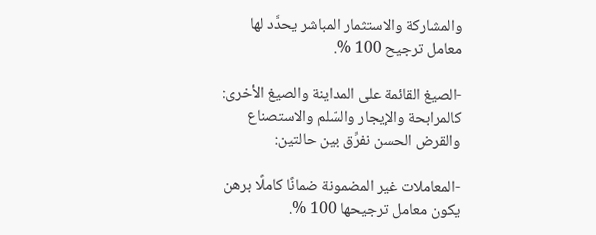والمشاركة والاستثمار المباشر يحدَّد لها معامل ترجيح 100 %.

-الصيغ القائمة على المداينة والصيغ الأخرى: كالمرابحة والإيجار والسّلم والاستصناع والقرض الحسن نفرِّق بين حالتين:

-المعاملات غير المضمونة ضمانًا كاملًا برهن يكون معامل ترجيحها 100 %.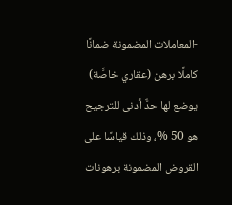-المعاملات المضمونة ضمانًا كاملًا برهن (عقاري خاصَّة) يوضع لها حدٌّ أدنى للترجيح هو 50 %، وذلك قياسًا على القروض المضمونة برهونات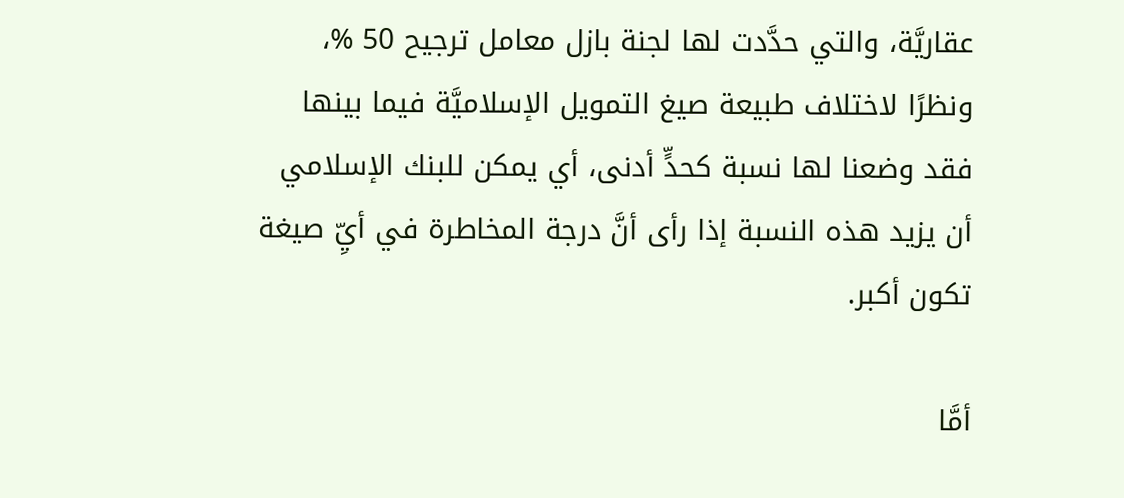عقاريَّة، والتي حدَّدت لها لجنة بازل معامل ترجيح 50 %، ونظرًا لاختلاف طبيعة صيغ التمويل الإسلاميَّة فيما بينها فقد وضعنا لها نسبة كحدٍّ أدنى، أي يمكن للبنك الإسلامي أن يزيد هذه النسبة إذا رأى أنَّ درجة المخاطرة في أيِّ صيغة تكون أكبر.

أمَّا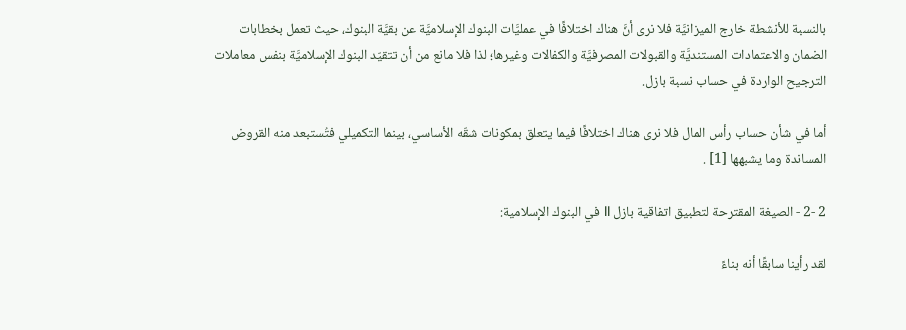بالنسبة للأنشطة خارج الميزانيَّة فلا نرى أنَّ هناك اختلافًا في عمليَّات البنوك الإسلاميَّة عن بقيَّة البنوك، حيث تعمل بخطابات الضمان والاعتمادات المستنديَّة والقبولات المصرفيَّة والكفالات وغيرها؛ لذا فلا مانع من أن تتقيّد البنوك الإسلاميَّة بنفس معاملات الترجيح الواردة في حساب نسبة بازل.

أما في شأن حساب رأس المال فلا نرى هناك اختلافًا فيما يتعلق بمكونات شقّه الأساسي، بينما التكميلي فتُستبعد منه القروض المساندة وما يشبهها [1] .

2 -2 - الصيغة المقترحة لتطبيق اتفاقية بازل II في البنوك الإسلامية:

لقد رأينا سابقًا أنه بناءً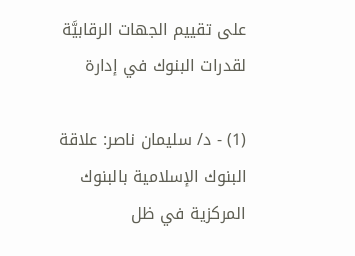على تقييم الجهات الرقابيَّة لقدرات البنوك في إدارة

(1) - د/ سليمان ناصر: علاقة البنوك الإسلامية بالبنوك المركزية في ظل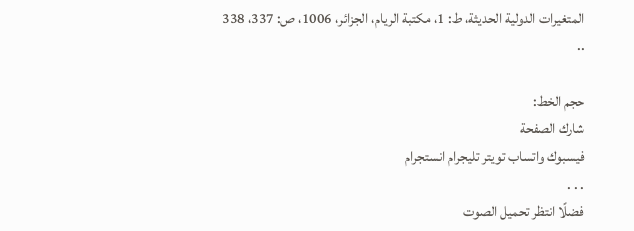المتغيرات الدولية الحديثة، ط: 1، مكتبة الريام، الجزائر، 1006، ص: 337، 338 ..

حجم الخط:
شارك الصفحة
فيسبوك واتساب تويتر تليجرام انستجرام
. . .
فضلًا انتظر تحميل الصوت